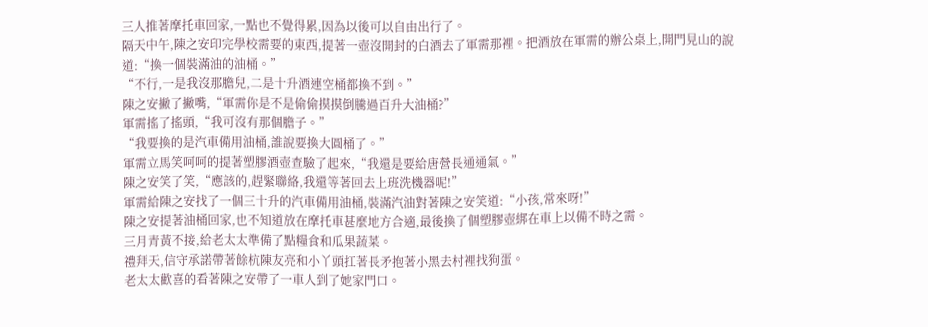三人推著摩托車回家,一點也不覺得累,因為以後可以自由出行了。
隔天中午,陳之安印完學校需要的東西,提著一壺沒開封的白酒去了軍需那裡。把酒放在軍需的辦公桌上,開門見山的說道:“換一個裝滿油的油桶。”
“不行,一是我沒那膽兒,二是十升酒連空桶都換不到。”
陳之安撇了撇嘴,“軍需你是不是偷偷摸摸倒騰過百升大油桶?”
軍需搖了搖頭,“我可沒有那個膽子。”
“我要換的是汽車備用油桶,誰說要換大圓桶了。”
軍需立馬笑呵呵的提著塑膠酒壺查驗了起來,“我還是要給唐營長通通氣。”
陳之安笑了笑,“應該的,趕緊聯絡,我還等著回去上班洗機器呢!”
軍需給陳之安找了一個三十升的汽車備用油桶,裝滿汽油對著陳之安笑道:“小孩,常來呀!”
陳之安提著油桶回家,也不知道放在摩托車甚麼地方合適,最後換了個塑膠壺綁在車上以備不時之需。
三月青黃不接,給老太太準備了點糧食和瓜果蔬菜。
禮拜天,信守承諾帶著餘杭陳友亮和小丫頭扛著長矛抱著小黑去村裡找狗蛋。
老太太歡喜的看著陳之安帶了一車人到了她家門口。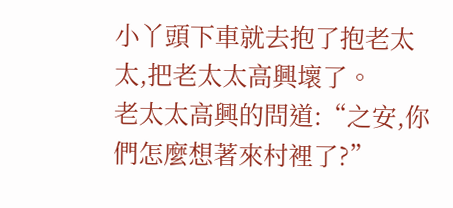小丫頭下車就去抱了抱老太太,把老太太高興壞了。
老太太高興的問道:“之安,你們怎麼想著來村裡了?”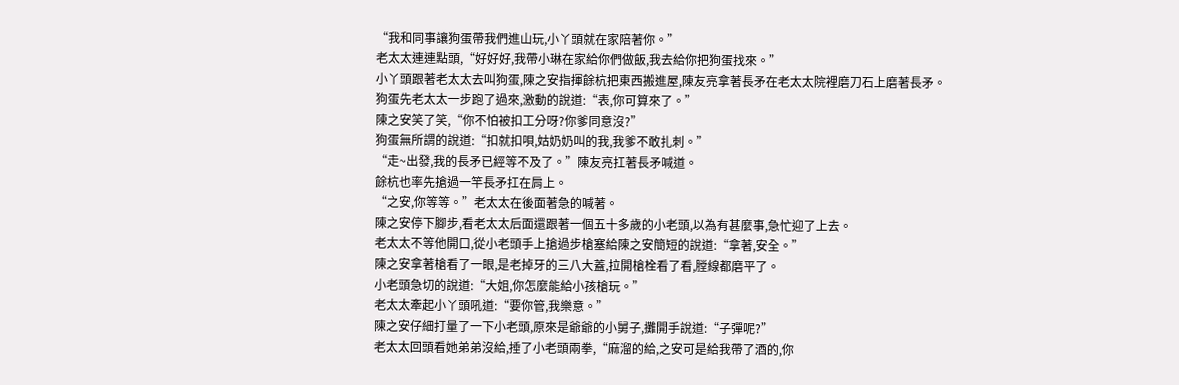“我和同事讓狗蛋帶我們進山玩,小丫頭就在家陪著你。”
老太太連連點頭,“好好好,我帶小琳在家給你們做飯,我去給你把狗蛋找來。”
小丫頭跟著老太太去叫狗蛋,陳之安指揮餘杭把東西搬進屋,陳友亮拿著長矛在老太太院裡磨刀石上磨著長矛。
狗蛋先老太太一步跑了過來,激動的說道:“表,你可算來了。”
陳之安笑了笑,“你不怕被扣工分呀?你爹同意沒?”
狗蛋無所謂的說道:“扣就扣唄,姑奶奶叫的我,我爹不敢扎刺。”
“走~出發,我的長矛已經等不及了。”陳友亮扛著長矛喊道。
餘杭也率先搶過一竿長矛扛在肩上。
“之安,你等等。”老太太在後面著急的喊著。
陳之安停下腳步,看老太太后面還跟著一個五十多歲的小老頭,以為有甚麼事,急忙迎了上去。
老太太不等他開口,從小老頭手上搶過步槍塞給陳之安簡短的說道:“拿著,安全。”
陳之安拿著槍看了一眼,是老掉牙的三八大蓋,拉開槍栓看了看,膛線都磨平了。
小老頭急切的說道:“大姐,你怎麼能給小孩槍玩。”
老太太牽起小丫頭吼道:“要你管,我樂意。”
陳之安仔細打量了一下小老頭,原來是爺爺的小舅子,攤開手說道:“子彈呢?”
老太太回頭看她弟弟沒給,捶了小老頭兩拳,“麻溜的給,之安可是給我帶了酒的,你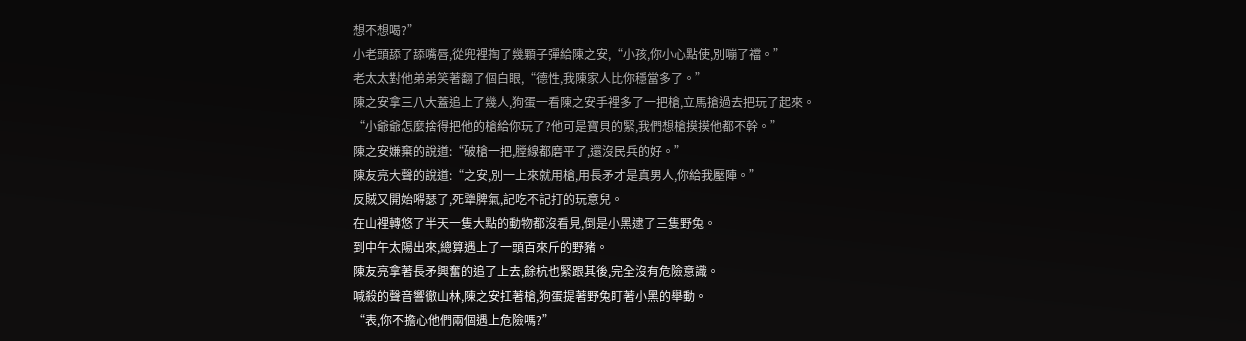想不想喝?”
小老頭舔了舔嘴唇,從兜裡掏了幾顆子彈給陳之安,“小孩,你小心點使,別嘣了襠。”
老太太對他弟弟笑著翻了個白眼,“德性,我陳家人比你穩當多了。”
陳之安拿三八大蓋追上了幾人,狗蛋一看陳之安手裡多了一把槍,立馬搶過去把玩了起來。
“小爺爺怎麼捨得把他的槍給你玩了?他可是寶貝的緊,我們想槍摸摸他都不幹。”
陳之安嫌棄的說道:“破槍一把,膛線都磨平了,還沒民兵的好。”
陳友亮大聲的說道:“之安,別一上來就用槍,用長矛才是真男人,你給我壓陣。”
反賊又開始嘚瑟了,死犟脾氣,記吃不記打的玩意兒。
在山裡轉悠了半天一隻大點的動物都沒看見,倒是小黑逮了三隻野兔。
到中午太陽出來,總算遇上了一頭百來斤的野豬。
陳友亮拿著長矛興奮的追了上去,餘杭也緊跟其後,完全沒有危險意識。
喊殺的聲音響徹山林,陳之安扛著槍,狗蛋提著野兔盯著小黑的舉動。
“表,你不擔心他們兩個遇上危險嗎?”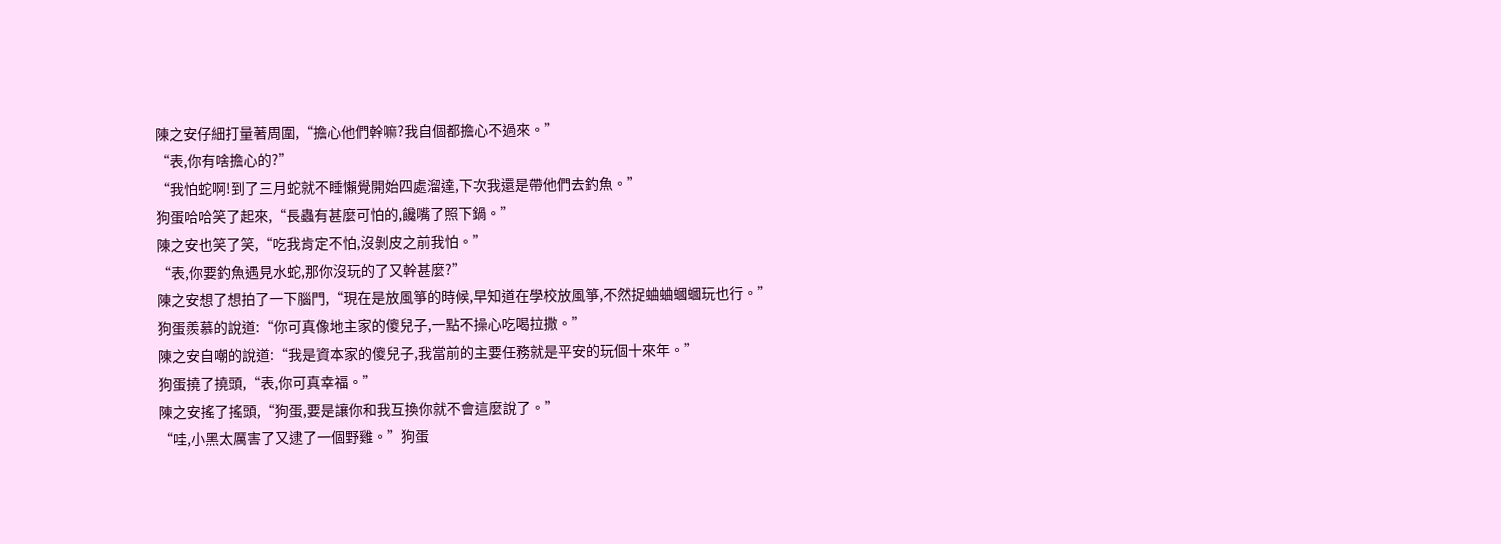陳之安仔細打量著周圍,“擔心他們幹嘛?我自個都擔心不過來。”
“表,你有啥擔心的?”
“我怕蛇啊!到了三月蛇就不睡懶覺開始四處溜達,下次我還是帶他們去釣魚。”
狗蛋哈哈笑了起來,“長蟲有甚麼可怕的,饞嘴了照下鍋。”
陳之安也笑了笑,“吃我肯定不怕,沒剝皮之前我怕。”
“表,你要釣魚遇見水蛇,那你沒玩的了又幹甚麼?”
陳之安想了想拍了一下腦門,“現在是放風箏的時候,早知道在學校放風箏,不然捉蛐蛐蟈蟈玩也行。”
狗蛋羨慕的說道:“你可真像地主家的傻兒子,一點不操心吃喝拉撒。”
陳之安自嘲的說道:“我是資本家的傻兒子,我當前的主要任務就是平安的玩個十來年。”
狗蛋撓了撓頭,“表,你可真幸福。”
陳之安搖了搖頭,“狗蛋,要是讓你和我互換你就不會這麼說了。”
“哇,小黑太厲害了又逮了一個野雞。”狗蛋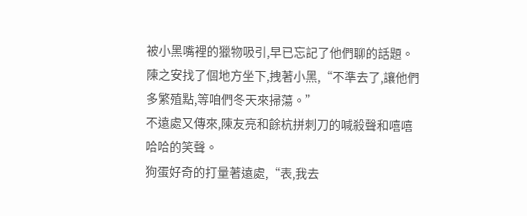被小黑嘴裡的獵物吸引,早已忘記了他們聊的話題。
陳之安找了個地方坐下,拽著小黑,“不準去了,讓他們多繁殖點,等咱們冬天來掃蕩。”
不遠處又傳來,陳友亮和餘杭拼刺刀的喊殺聲和嘻嘻哈哈的笑聲。
狗蛋好奇的打量著遠處,“表,我去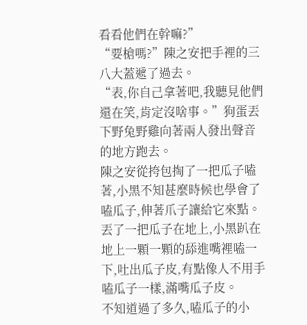看看他們在幹嘛?”
“要槍嗎?”陳之安把手裡的三八大蓋遞了過去。
“表,你自己拿著吧,我聽見他們還在笑,肯定沒啥事。”狗蛋丟下野兔野雞向著兩人發出聲音的地方跑去。
陳之安從挎包掏了一把瓜子嗑著,小黑不知甚麼時候也學會了嗑瓜子,伸著爪子讓給它來點。
丟了一把瓜子在地上,小黑趴在地上一顆一顆的舔進嘴裡嗑一下,吐出瓜子皮,有點像人不用手嗑瓜子一樣,滿嘴瓜子皮。
不知道過了多久,嗑瓜子的小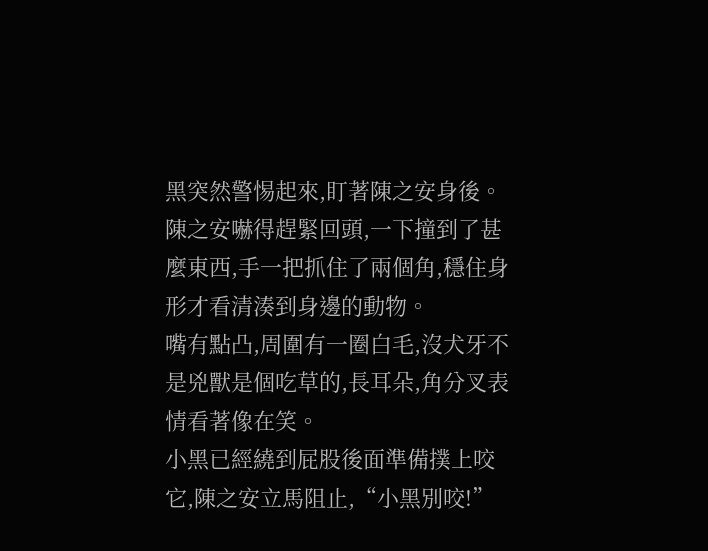黑突然警惕起來,盯著陳之安身後。
陳之安嚇得趕緊回頭,一下撞到了甚麼東西,手一把抓住了兩個角,穩住身形才看清湊到身邊的動物。
嘴有點凸,周圍有一圈白毛,沒犬牙不是兇獸是個吃草的,長耳朵,角分叉表情看著像在笑。
小黑已經繞到屁股後面準備撲上咬它,陳之安立馬阻止,“小黑別咬!”